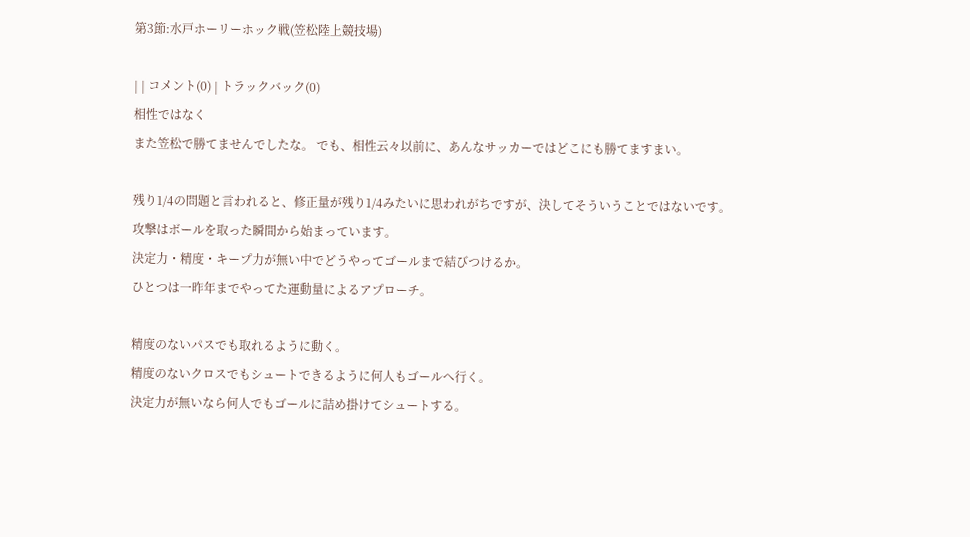第3節:水戸ホーリーホック戦(笠松陸上競技場)

| | コメント(0) | トラックバック(0)
相性ではなく
また笠松で勝てませんでしたな。 でも、相性云々以前に、あんなサッカーではどこにも勝てますまい。

残り1/4の問題と言われると、修正量が残り1/4みたいに思われがちですが、決してそういうことではないです。
攻撃はボールを取った瞬間から始まっています。
決定力・精度・キープ力が無い中でどうやってゴールまで結びつけるか。
ひとつは一昨年までやってた運動量によるアプローチ。

精度のないパスでも取れるように動く。
精度のないクロスでもシュートできるように何人もゴールへ行く。
決定力が無いなら何人でもゴールに詰め掛けてシュートする。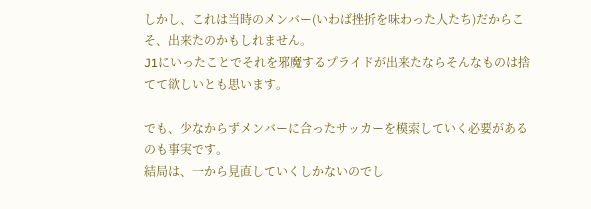しかし、これは当時のメンバー(いわば挫折を味わった人たち)だからこそ、出来たのかもしれません。
J1にいったことでそれを邪魔するプライドが出来たならそんなものは捨てて欲しいとも思います。

でも、少なからずメンバーに合ったサッカーを模索していく必要があるのも事実です。
結局は、一から見直していくしかないのでし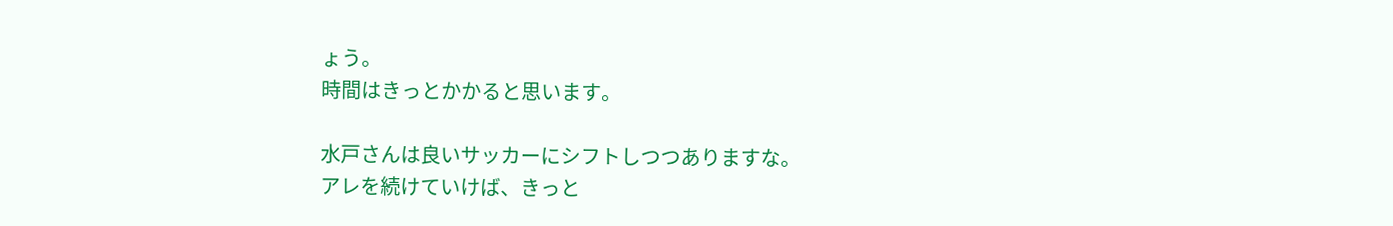ょう。
時間はきっとかかると思います。

水戸さんは良いサッカーにシフトしつつありますな。
アレを続けていけば、きっと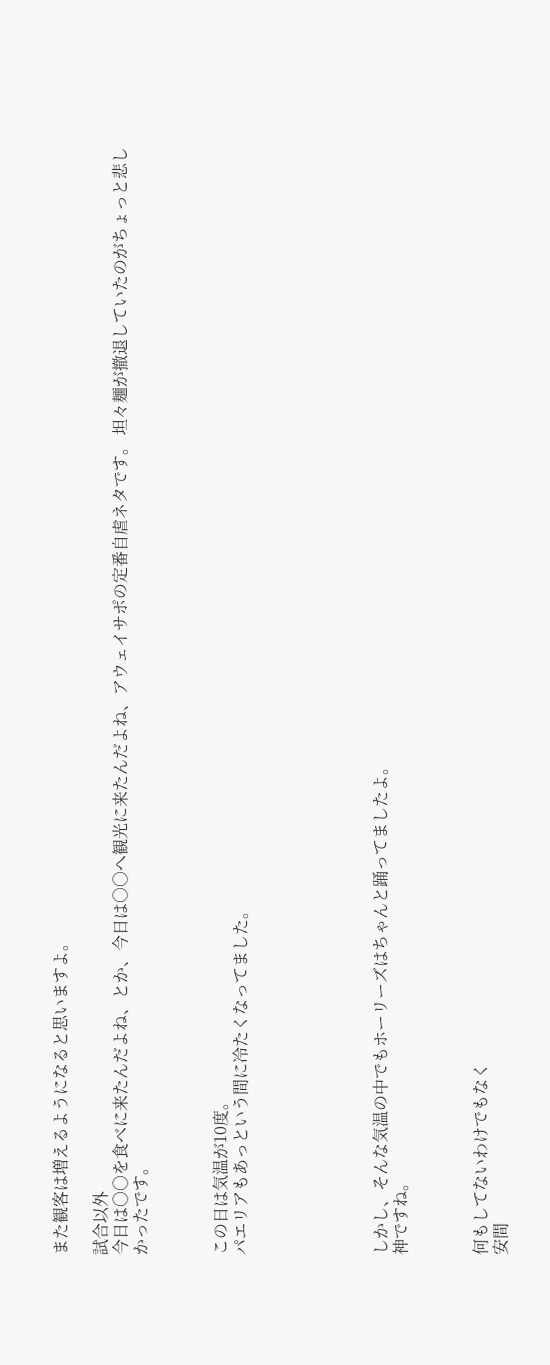また観客は増えるようになると思いますよ。

試合以外
今日は○○を食べに来たんだよね、とか、今日は○○へ観光に来たんだよね、アウェイサポの定番自虐ネタです。 坦々麺が撤退していたのがちょっと悲しかったです。



この日は気温が10度。
パエリアもあっという間に冷たくなってました。






しかし、そんな気温の中でもホーリーズはちゃんと踊ってましたよ。
神ですね。



何もしてないわけでもなく
安間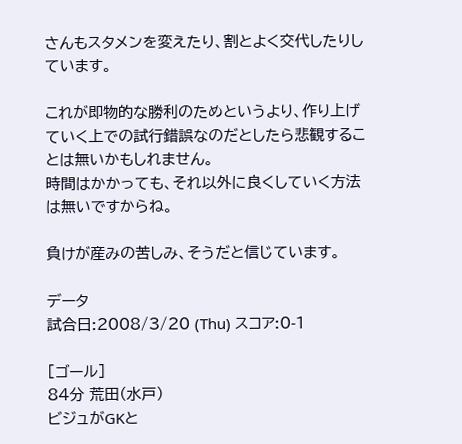さんもスタメンを変えたり、割とよく交代したりしています。

これが即物的な勝利のためというより、作り上げていく上での試行錯誤なのだとしたら悲観することは無いかもしれません。
時間はかかっても、それ以外に良くしていく方法は無いですからね。

負けが産みの苦しみ、そうだと信じています。

データ
試合日:2008/3/20 (Thu) スコア:0-1

[ゴール]
84分 荒田(水戸)
ビジュがGKと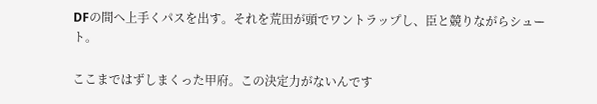DFの間へ上手くパスを出す。それを荒田が頭でワントラップし、臣と競りながらシュート。

ここまではずしまくった甲府。この決定力がないんです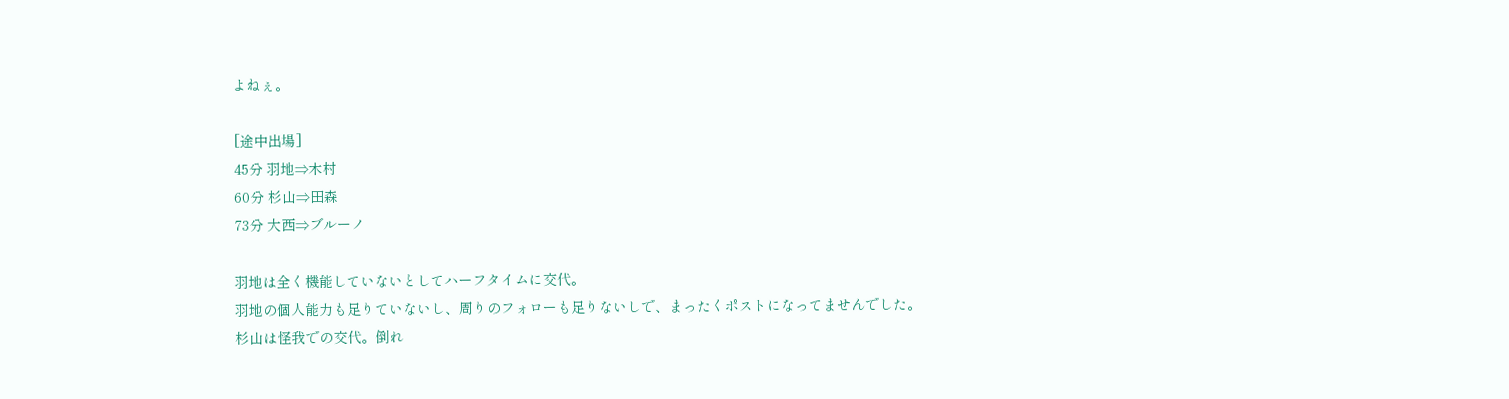よねぇ。

[途中出場]
45分 羽地⇒木村
60分 杉山⇒田森
73分 大西⇒ブルーノ

羽地は全く機能していないとしてハーフタイムに交代。
羽地の個人能力も足りていないし、周りのフォローも足りないしで、まったくポストになってませんでした。
杉山は怪我での交代。倒れ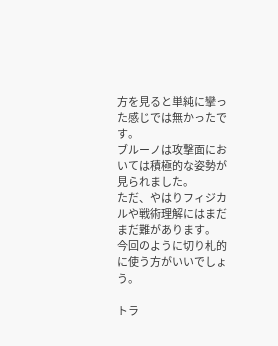方を見ると単純に攣った感じでは無かったです。
ブルーノは攻撃面においては積極的な姿勢が見られました。
ただ、やはりフィジカルや戦術理解にはまだまだ難があります。
今回のように切り札的に使う方がいいでしょう。

トラ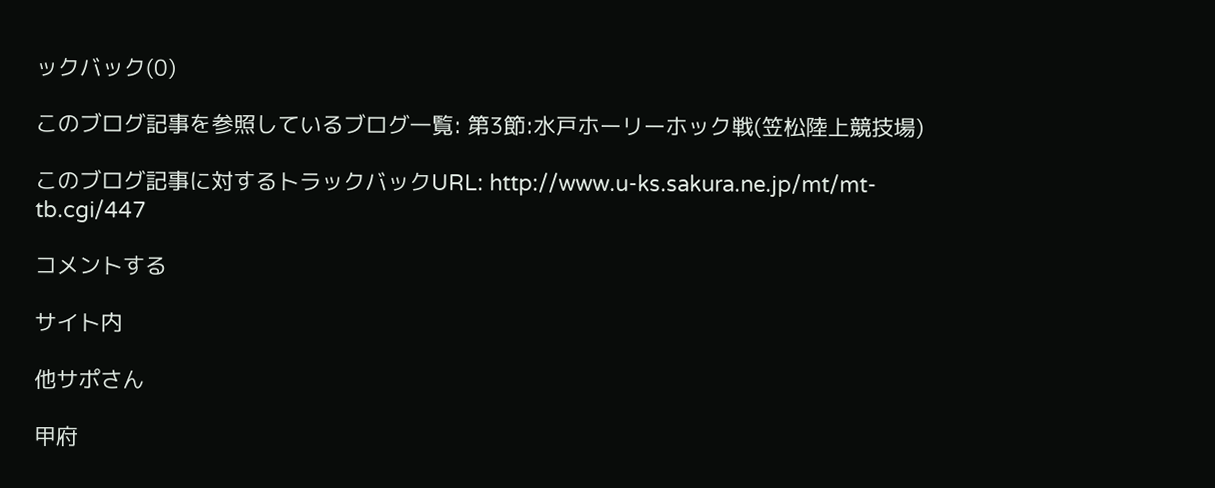ックバック(0)

このブログ記事を参照しているブログ一覧: 第3節:水戸ホーリーホック戦(笠松陸上競技場)

このブログ記事に対するトラックバックURL: http://www.u-ks.sakura.ne.jp/mt/mt-tb.cgi/447

コメントする

サイト内

他サポさん

甲府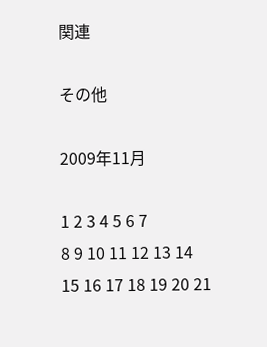関連

その他

2009年11月

1 2 3 4 5 6 7
8 9 10 11 12 13 14
15 16 17 18 19 20 21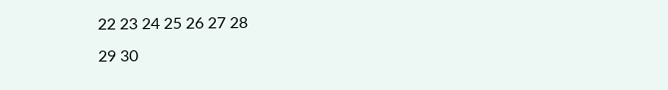22 23 24 25 26 27 28
29 30